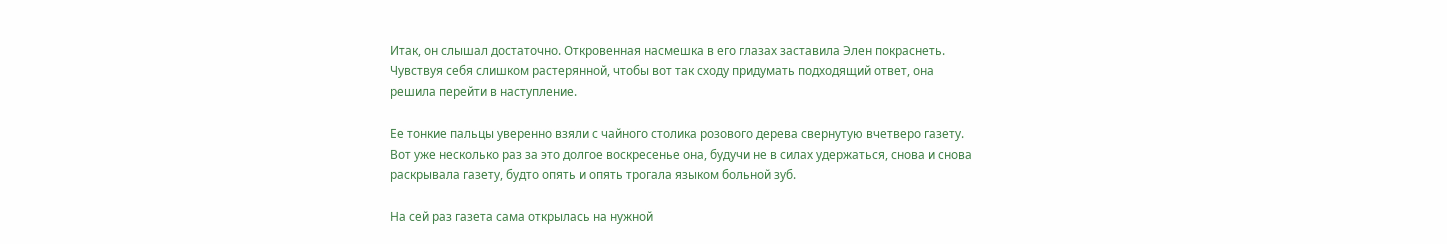Итак, он слышал достаточно. Откровенная насмешка в его глазах заставила Элен покраснеть. Чувствуя себя слишком растерянной, чтобы вот так сходу придумать подходящий ответ, она решила перейти в наступление.

Ее тонкие пальцы уверенно взяли с чайного столика розового дерева свернутую вчетверо газету. Вот уже несколько раз за это долгое воскресенье она, будучи не в силах удержаться, снова и снова раскрывала газету, будто опять и опять трогала языком больной зуб.

На сей раз газета сама открылась на нужной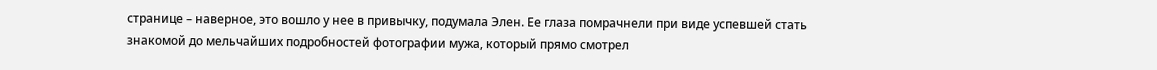странице – наверное, это вошло у нее в привычку, подумала Элен. Ее глаза помрачнели при виде успевшей стать знакомой до мельчайших подробностей фотографии мужа, который прямо смотрел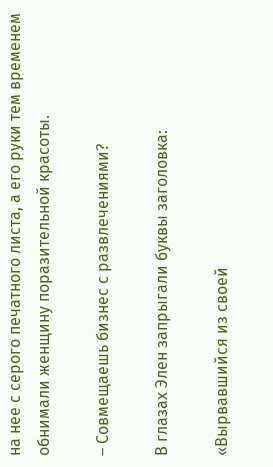на нее с серого печатного листа, а его руки тем временем обнимали женщину поразительной красоты.

– Совмещаешь бизнес с развлечениями?

В глазах Элен запрыгали буквы заголовка:

«Вырвавшийся из своей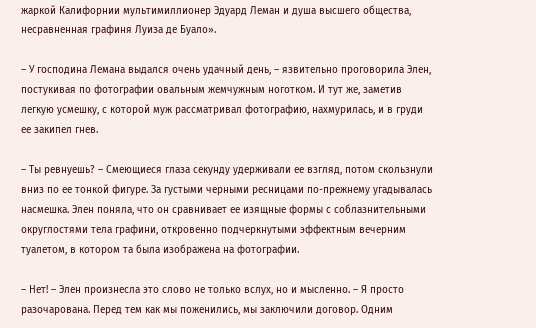жаркой Калифорнии мультимиллионер Эдуард Леман и душа высшего общества, несравненная графиня Луиза де Буало».

– У господина Лемана выдался очень удачный день, – язвительно проговорила Элен, постукивая по фотографии овальным жемчужным ноготком. И тут же, заметив легкую усмешку, с которой муж рассматривал фотографию, нахмурилась, и в груди ее закипел гнев.

– Ты ревнуешь? – Смеющиеся глаза секунду удерживали ее взгляд, потом скользнули вниз по ее тонкой фигуре. За густыми черными ресницами по-прежнему угадывалась насмешка. Элен поняла, что он сравнивает ее изящные формы с соблазнительными округлостями тела графини, откровенно подчеркнутыми эффектным вечерним туалетом, в котором та была изображена на фотографии.

– Нет! – Элен произнесла это слово не только вслух, но и мысленно. – Я просто разочарована. Перед тем как мы поженились, мы заключили договор. Одним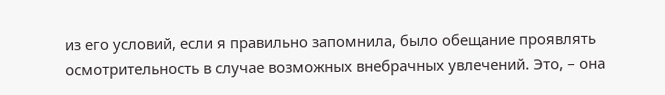из его условий, если я правильно запомнила, было обещание проявлять осмотрительность в случае возможных внебрачных увлечений. Это, – она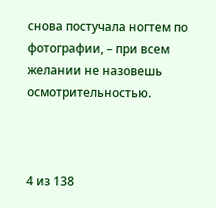снова постучала ногтем по фотографии, – при всем желании не назовешь осмотрительностью.



4 из 138